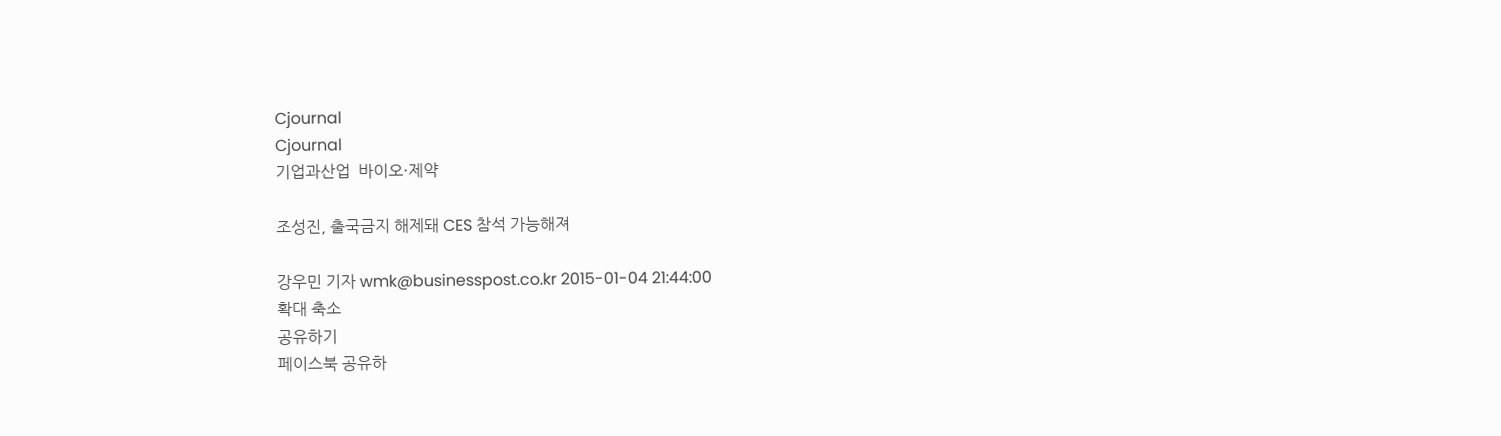Cjournal
Cjournal
기업과산업  바이오·제약

조성진, 출국금지 해제돼 CES 참석 가능해져

강우민 기자 wmk@businesspost.co.kr 2015-01-04 21:44:00
확대 축소
공유하기
페이스북 공유하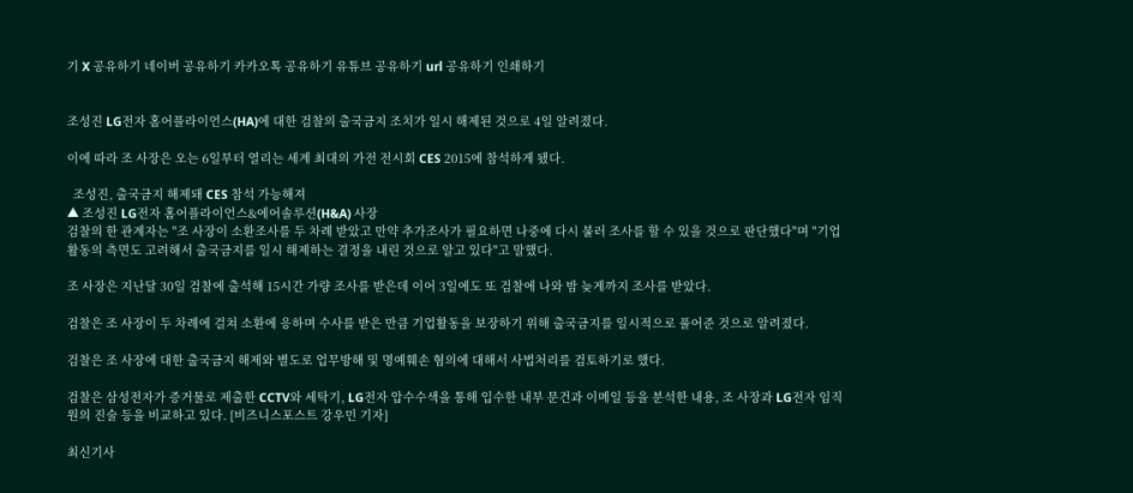기 X 공유하기 네이버 공유하기 카카오톡 공유하기 유튜브 공유하기 url 공유하기 인쇄하기


조성진 LG전자 홈어플라이언스(HA)에 대한 검찰의 출국금지 조치가 일시 해제된 것으로 4일 알려졌다.

이에 따라 조 사장은 오는 6일부터 열리는 세계 최대의 가전 전시회 CES 2015에 참석하게 됐다.

  조성진, 출국금지 해제돼 CES 참석 가능해져
▲ 조성진 LG전자 홈어플라이언스&에어솔루션(H&A) 사장
검찰의 한 관계자는 "조 사장이 소환조사를 두 차례 받았고 만약 추가조사가 필요하면 나중에 다시 불러 조사를 할 수 있을 것으로 판단했다"며 "기업 활동의 측면도 고려해서 출국금지를 일시 해제하는 결정을 내린 것으로 알고 있다"고 말했다.

조 사장은 지난달 30일 검찰에 출석해 15시간 가량 조사를 받은데 이어 3일에도 또 검찰에 나와 밤 늦게까지 조사를 받았다.

검찰은 조 사장이 두 차례에 걸쳐 소환에 응하며 수사를 받은 만큼 기업활동을 보장하기 위해 출국금지를 일시적으로 풀어준 것으로 알려졌다.

검찰은 조 사장에 대한 출국금지 해제와 별도로 업무방해 및 명예훼손 혐의에 대해서 사법처리를 검토하기로 했다.

검찰은 삼성전자가 증거물로 제출한 CCTV와 세탁기, LG전자 압수수색을 통해 입수한 내부 문건과 이메일 등을 분석한 내용, 조 사장과 LG전자 임직원의 진술 등을 비교하고 있다. [비즈니스포스트 강우민 기자]

최신기사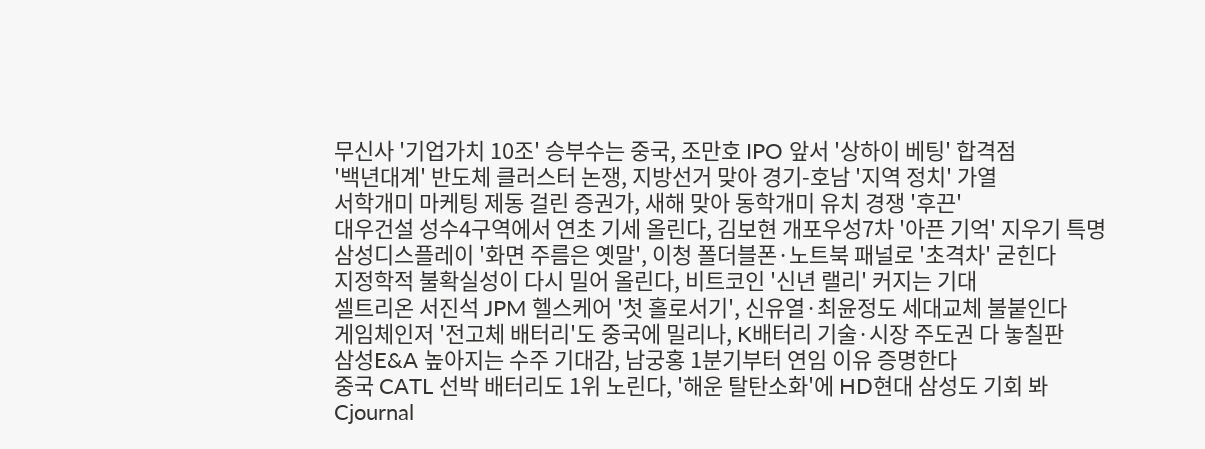무신사 '기업가치 10조' 승부수는 중국, 조만호 IPO 앞서 '상하이 베팅' 합격점
'백년대계' 반도체 클러스터 논쟁, 지방선거 맞아 경기-호남 '지역 정치' 가열
서학개미 마케팅 제동 걸린 증권가, 새해 맞아 동학개미 유치 경쟁 '후끈'
대우건설 성수4구역에서 연초 기세 올린다, 김보현 개포우성7차 '아픈 기억' 지우기 특명
삼성디스플레이 '화면 주름은 옛말', 이청 폴더블폰·노트북 패널로 '초격차' 굳힌다
지정학적 불확실성이 다시 밀어 올린다, 비트코인 '신년 랠리' 커지는 기대
셀트리온 서진석 JPM 헬스케어 '첫 홀로서기', 신유열·최윤정도 세대교체 불붙인다
게임체인저 '전고체 배터리'도 중국에 밀리나, K배터리 기술·시장 주도권 다 놓칠판
삼성E&A 높아지는 수주 기대감, 남궁홍 1분기부터 연임 이유 증명한다
중국 CATL 선박 배터리도 1위 노린다, '해운 탈탄소화'에 HD현대 삼성도 기회 봐
Cjournal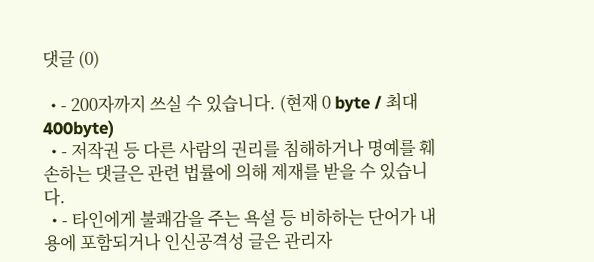댓글 (0)

  • - 200자까지 쓰실 수 있습니다. (현재 0 byte / 최대 400byte)
  • - 저작권 등 다른 사람의 권리를 침해하거나 명예를 훼손하는 댓글은 관련 법률에 의해 제재를 받을 수 있습니다.
  • - 타인에게 불쾌감을 주는 욕설 등 비하하는 단어가 내용에 포함되거나 인신공격성 글은 관리자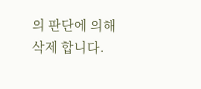의 판단에 의해 삭제 합니다.